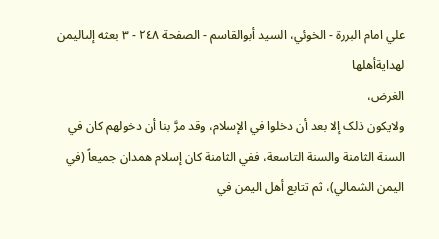علي امام البررة - الخوئي، السيد أبوالقاسم - الصفحة ٢٤٨ - ٣ بعثه إلىاليمن لهدايةأهلها
الغرض،
ولايکون ذلک إلا بعد أن دخلوا في الإسلام، وقد مرَّ بنا أن دخولهم کان في
السنة الثامنة والسنة التاسعة، ففي الثامنة کان إسلام همدان جميعاً (في
اليمن الشمالي)، ثم تتابع أهل اليمن في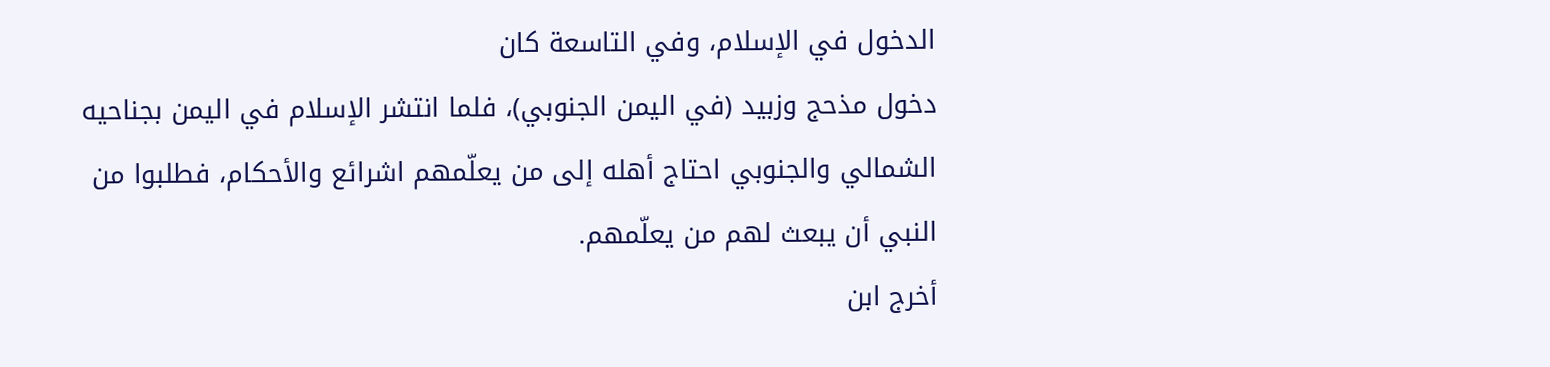الدخول في الإسلام، وفي التاسعة کان
دخول مذحج وزبيد (في اليمن الجنوبي)، فلما انتشر الإسلام في اليمن بجناحيه
الشمالي والجنوبي احتاج أهله إلى من يعلّمهم اشرائع والأحکام، فطلبوا من
النبي أن يبعث لهم من يعلّمهم.
أخرج ابن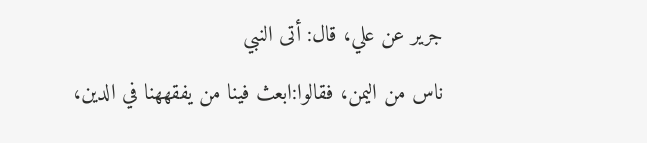جرير عن علي، قال: أتى النبي
ناس من اليمن، فقالوا:ابعث فينا من يفقههنا في الدين،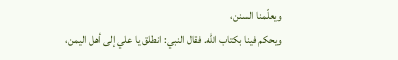ويعلّمنا السنن،
ويحکم فينا بکتاب الله. فقال النبي: انطلق يا علي إلى أهل اليمن،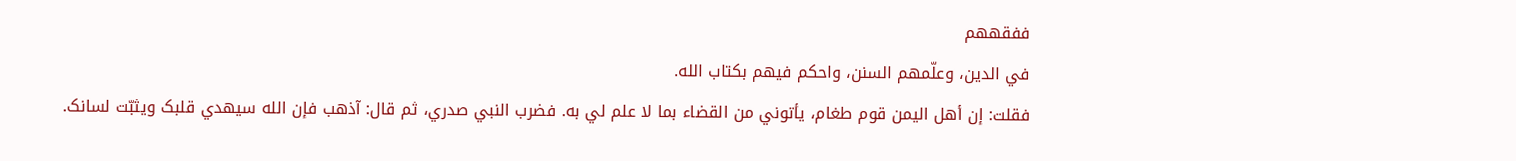ففقههم
في الدين، وعلّمهم السنن، واحکم فيهم بکتاب الله.
فقلت: إن أهل اليمن قوم طغام، يأتوني من القضاء بما لا علم لي به. فضرب النبي صدري، ثم قال: آذهب فإن الله سيهدي قلبک ويثبّت لسانک.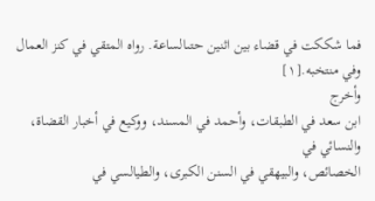فما شککت في قضاء بين اثنين حتىالساعة. رواه المتقي في کنز العمال وفي منتخبه.[١]
وأخرج
ابن سعد في الطبقات، وأحمد في المسند، ووکيع في أخبار القضاة، والنسائي في
الخصائص، والبيهقي في السنن الکبرى، والطيالسي في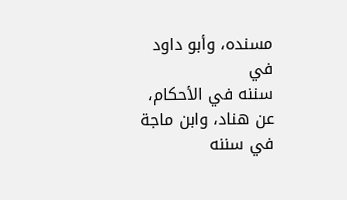مسنده، وأبو داود في
سننه في الأحکام، عن هناد، وابن ماجة في سننه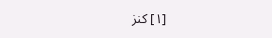[١] کنز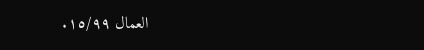العمال ١٥/٩٩.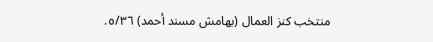منتخب کنز العمال (بهامش مسند أحمد) ٥/٣٦.